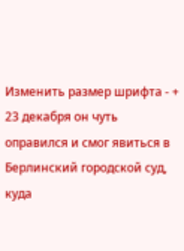Изменить размер шрифта - +
23 декабря он чуть оправился и смог явиться в Берлинский городской суд, куда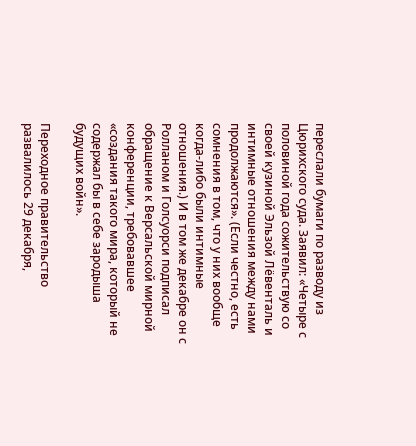переслали бумаги по разводу из Цюрихского суда. Заявил: «Четыре с половиной года сожительствую со своей кузиной Эльзой Лёвенталь и интимные отношения между нами продолжаются». (Если честно, есть сомнения в том, что у них вообще когда-либо были интимные отношения.) И в том же декабре он с Ролланом и Голсуорси подписал обращение к Версальской мирной конференции, требовавшее «создания такого мира, который не содержал бы в себе зародыша будущих войн».

Переходное правительство развалилось 29 декабря,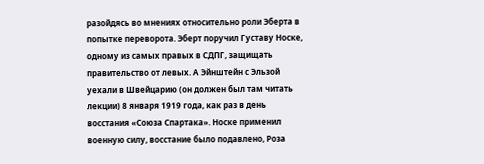разойдясь во мнениях относительно роли Эберта в попытке переворота. Эберт поручил Густаву Носке, одному из самых правых в СДПГ, защищать правительство от левых. А Эйнштейн с Эльзой уехали в Швейцарию (он должен был там читать лекции) 8 января 1919 года, как раз в день восстания «Союза Спартака». Носке применил военную силу, восстание было подавлено, Роза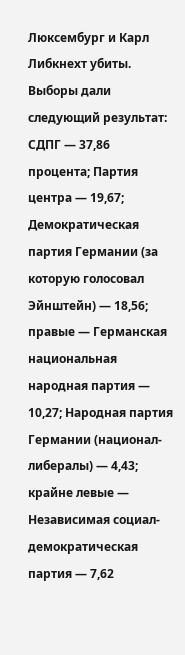Люксембург и Карл Либкнехт убиты. Выборы дали следующий результат: СДПГ — 37,86 процента; Партия центра — 19,67; Демократическая партия Германии (за которую голосовал Эйнштейн) — 18,56; правые — Германская национальная народная партия — 10,27; Народная партия Германии (национал-либералы) — 4,43; крайне левые — Независимая социал-демократическая партия — 7,62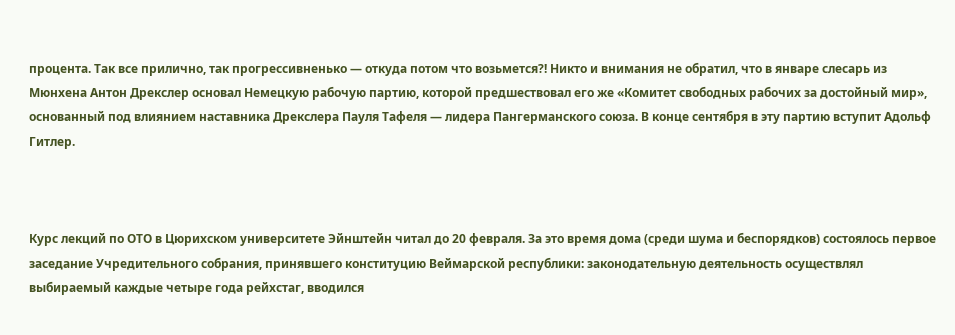процента. Так все прилично, так прогрессивненько — откуда потом что возьмется?! Никто и внимания не обратил, что в январе слесарь из Мюнхена Антон Дрекслер основал Немецкую рабочую партию, которой предшествовал его же «Комитет свободных рабочих за достойный мир», основанный под влиянием наставника Дрекслера Пауля Тафеля — лидера Пангерманского союза. В конце сентября в эту партию вступит Адольф Гитлер.



Курс лекций по ОТО в Цюрихском университете Эйнштейн читал до 20 февраля. За это время дома (среди шума и беспорядков) состоялось первое заседание Учредительного собрания, принявшего конституцию Веймарской республики: законодательную деятельность осуществлял выбираемый каждые четыре года рейхстаг, вводился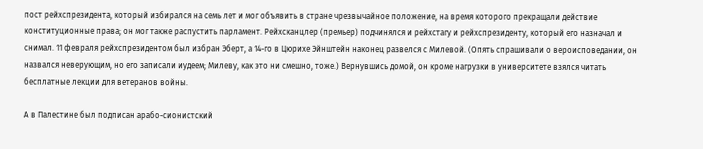пост рейхспрезидента, который избирался на семь лет и мог объявить в стране чрезвычайное положение, на время которого прекращали действие конституционные права; он мог также распустить парламент. Рейхсканцлер (премьер) подчинялся и рейхстагу и рейхспрезиденту, который его назначал и снимал. 11 февраля рейхспрезидентом был избран Эберт, а 14-го в Цюрихе Эйнштейн наконец развелся с Милевой. (Опять спрашивали о вероисповедании, он назвался неверующим, но его записали иудеем; Милеву, как это ни смешно, тоже.) Вернувшись домой, он кроме нагрузки в университете взялся читать бесплатные лекции для ветеранов войны.

А в Палестине был подписан арабо-сионистский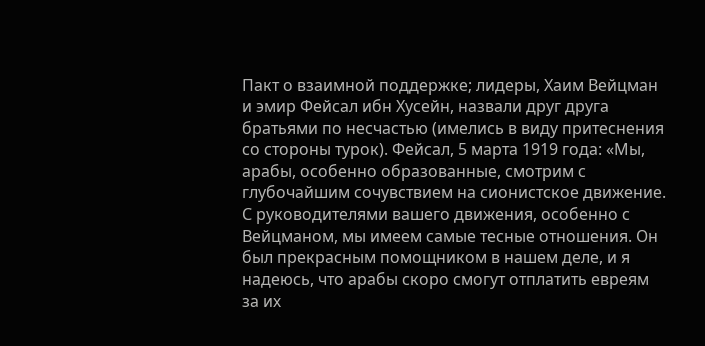Пакт о взаимной поддержке; лидеры, Хаим Вейцман и эмир Фейсал ибн Хусейн, назвали друг друга братьями по несчастью (имелись в виду притеснения со стороны турок). Фейсал, 5 марта 1919 года: «Мы, арабы, особенно образованные, смотрим с глубочайшим сочувствием на сионистское движение. С руководителями вашего движения, особенно с Вейцманом, мы имеем самые тесные отношения. Он был прекрасным помощником в нашем деле, и я надеюсь, что арабы скоро смогут отплатить евреям за их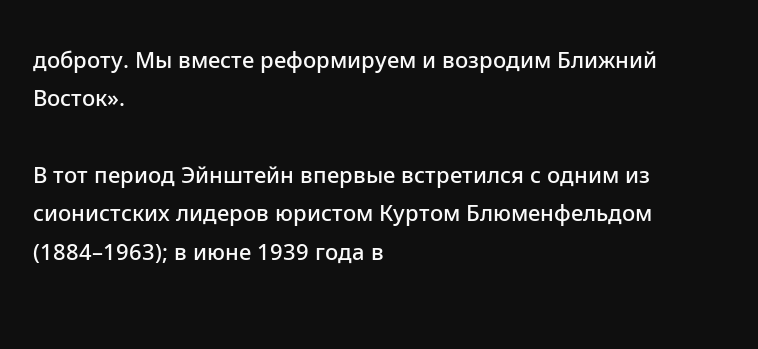доброту. Мы вместе реформируем и возродим Ближний Восток».

В тот период Эйнштейн впервые встретился с одним из сионистских лидеров юристом Куртом Блюменфельдом (1884–1963); в июне 1939 года в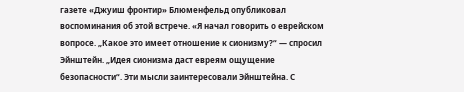газете «Джуиш фронтир» Блюменфельд опубликовал воспоминания об этой встрече. «Я начал говорить о еврейском вопросе. „Какое это имеет отношение к сионизму?“ — спросил Эйнштейн. „Идея сионизма даст евреям ощущение безопасности“. Эти мысли заинтересовали Эйнштейна. С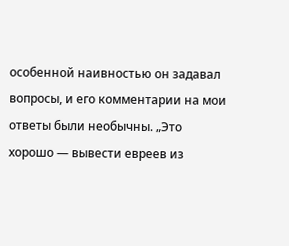особенной наивностью он задавал вопросы, и его комментарии на мои ответы были необычны. „Это хорошо — вывести евреев из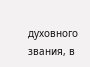духовного звания, в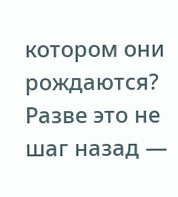котором они рождаются? Разве это не шаг назад —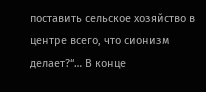поставить сельское хозяйство в центре всего, что сионизм делает?“… В конце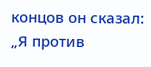концов он сказал: „Я против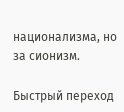национализма, но за сионизм.

Быстрый переход